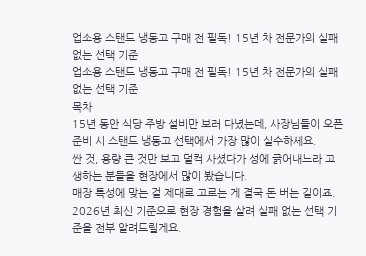업소용 스탠드 냉동고 구매 전 필독! 15년 차 전문가의 실패 없는 선택 기준
업소용 스탠드 냉동고 구매 전 필독! 15년 차 전문가의 실패 없는 선택 기준
목차
15년 동안 식당 주방 설비만 보러 다녔는데, 사장님들이 오픈 준비 시 스탠드 냉동고 선택에서 가장 많이 실수하세요.
싼 것, 용량 큰 것만 보고 덜컥 사셨다가 성에 긁어내느라 고생하는 분들을 현장에서 많이 봤습니다.
매장 특성에 맞는 걸 제대로 고르는 게 결국 돈 버는 길이죠. 2026년 최신 기준으로 현장 경험을 살려 실패 없는 선택 기준을 전부 알려드릴게요.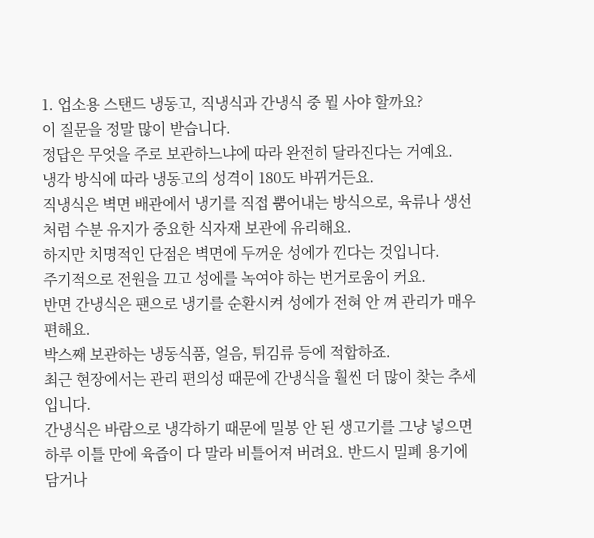1. 업소용 스탠드 냉동고, 직냉식과 간냉식 중 뭘 사야 할까요?
이 질문을 정말 많이 받습니다.
정답은 무엇을 주로 보관하느냐에 따라 완전히 달라진다는 거예요.
냉각 방식에 따라 냉동고의 성격이 180도 바뀌거든요.
직냉식은 벽면 배관에서 냉기를 직접 뿜어내는 방식으로, 육류나 생선처럼 수분 유지가 중요한 식자재 보관에 유리해요.
하지만 치명적인 단점은 벽면에 두꺼운 성에가 낀다는 것입니다.
주기적으로 전원을 끄고 성에를 녹여야 하는 번거로움이 커요.
반면 간냉식은 팬으로 냉기를 순환시켜 성에가 전혀 안 껴 관리가 매우 편해요.
박스째 보관하는 냉동식품, 얼음, 튀김류 등에 적합하죠.
최근 현장에서는 관리 편의성 때문에 간냉식을 훨씬 더 많이 찾는 추세입니다.
간냉식은 바람으로 냉각하기 때문에 밀봉 안 된 생고기를 그냥 넣으면 하루 이틀 만에 육즙이 다 말라 비틀어져 버려요. 반드시 밀폐 용기에 담거나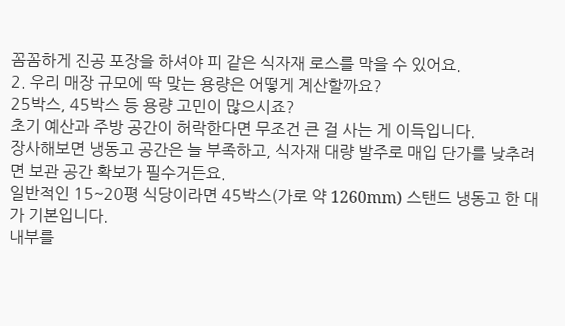꼼꼼하게 진공 포장을 하셔야 피 같은 식자재 로스를 막을 수 있어요.
2. 우리 매장 규모에 딱 맞는 용량은 어떻게 계산할까요?
25박스, 45박스 등 용량 고민이 많으시죠?
초기 예산과 주방 공간이 허락한다면 무조건 큰 걸 사는 게 이득입니다.
장사해보면 냉동고 공간은 늘 부족하고, 식자재 대량 발주로 매입 단가를 낮추려면 보관 공간 확보가 필수거든요.
일반적인 15~20평 식당이라면 45박스(가로 약 1260mm) 스탠드 냉동고 한 대가 기본입니다.
내부를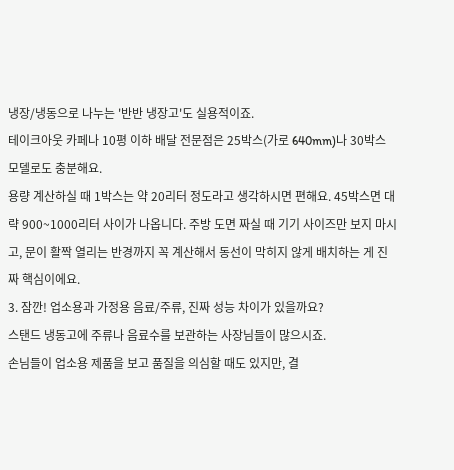냉장/냉동으로 나누는 '반반 냉장고'도 실용적이죠.
테이크아웃 카페나 10평 이하 배달 전문점은 25박스(가로 640mm)나 30박스 모델로도 충분해요.
용량 계산하실 때 1박스는 약 20리터 정도라고 생각하시면 편해요. 45박스면 대략 900~1000리터 사이가 나옵니다. 주방 도면 짜실 때 기기 사이즈만 보지 마시고, 문이 활짝 열리는 반경까지 꼭 계산해서 동선이 막히지 않게 배치하는 게 진짜 핵심이에요.
3. 잠깐! 업소용과 가정용 음료/주류, 진짜 성능 차이가 있을까요?
스탠드 냉동고에 주류나 음료수를 보관하는 사장님들이 많으시죠.
손님들이 업소용 제품을 보고 품질을 의심할 때도 있지만, 결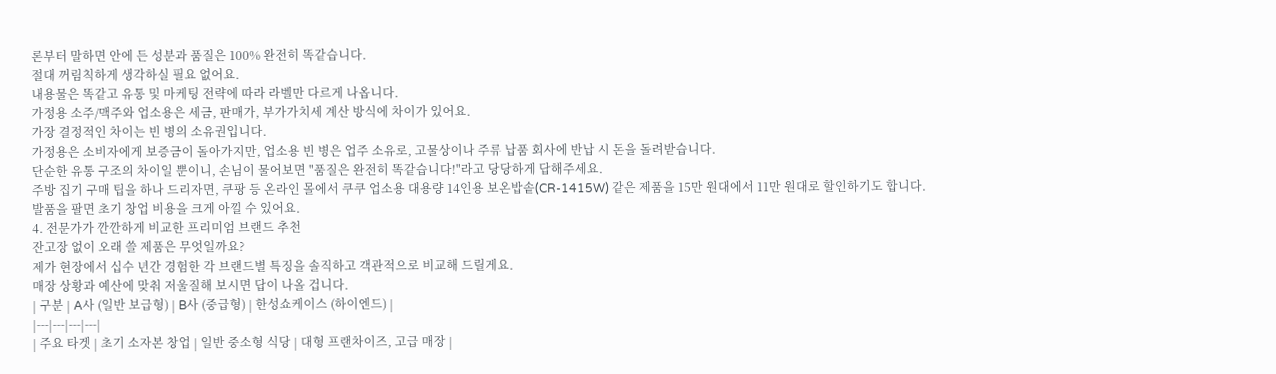론부터 말하면 안에 든 성분과 품질은 100% 완전히 똑같습니다.
절대 꺼림칙하게 생각하실 필요 없어요.
내용물은 똑같고 유통 및 마케팅 전략에 따라 라벨만 다르게 나옵니다.
가정용 소주/맥주와 업소용은 세금, 판매가, 부가가치세 계산 방식에 차이가 있어요.
가장 결정적인 차이는 빈 병의 소유권입니다.
가정용은 소비자에게 보증금이 돌아가지만, 업소용 빈 병은 업주 소유로, 고물상이나 주류 납품 회사에 반납 시 돈을 돌려받습니다.
단순한 유통 구조의 차이일 뿐이니, 손님이 물어보면 "품질은 완전히 똑같습니다!"라고 당당하게 답해주세요.
주방 집기 구매 팁을 하나 드리자면, 쿠팡 등 온라인 몰에서 쿠쿠 업소용 대용량 14인용 보온밥솥(CR-1415W) 같은 제품을 15만 원대에서 11만 원대로 할인하기도 합니다.
발품을 팔면 초기 창업 비용을 크게 아낄 수 있어요.
4. 전문가가 깐깐하게 비교한 프리미엄 브랜드 추천
잔고장 없이 오래 쓸 제품은 무엇일까요?
제가 현장에서 십수 년간 경험한 각 브랜드별 특징을 솔직하고 객관적으로 비교해 드릴게요.
매장 상황과 예산에 맞춰 저울질해 보시면 답이 나올 겁니다.
| 구분 | A사 (일반 보급형) | B사 (중급형) | 한성쇼케이스 (하이엔드) |
|---|---|---|---|
| 주요 타겟 | 초기 소자본 창업 | 일반 중소형 식당 | 대형 프랜차이즈, 고급 매장 |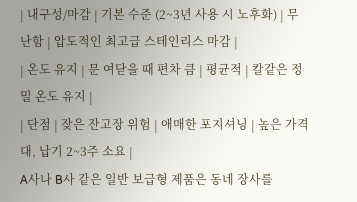| 내구성/마감 | 기본 수준 (2~3년 사용 시 노후화) | 무난함 | 압도적인 최고급 스테인리스 마감 |
| 온도 유지 | 문 여닫을 때 편차 큼 | 평균적 | 칼같은 정밀 온도 유지 |
| 단점 | 잦은 잔고장 위험 | 애매한 포지셔닝 | 높은 가격대, 납기 2~3주 소요 |
A사나 B사 같은 일반 보급형 제품은 동네 장사를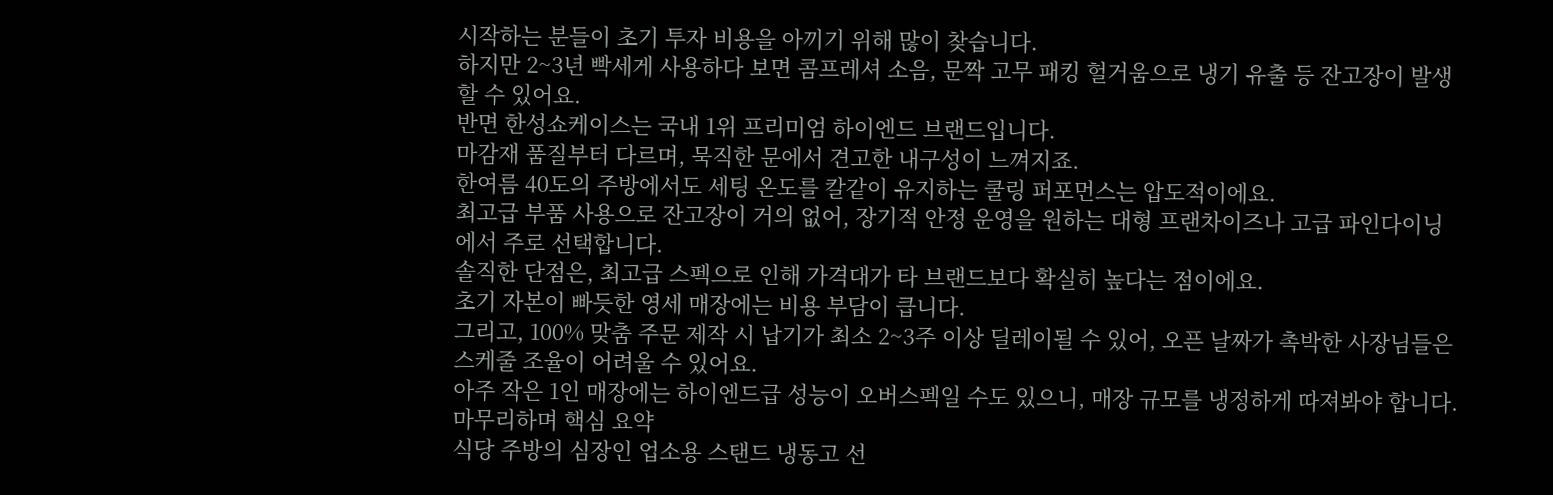시작하는 분들이 초기 투자 비용을 아끼기 위해 많이 찾습니다.
하지만 2~3년 빡세게 사용하다 보면 콤프레셔 소음, 문짝 고무 패킹 헐거움으로 냉기 유출 등 잔고장이 발생할 수 있어요.
반면 한성쇼케이스는 국내 1위 프리미엄 하이엔드 브랜드입니다.
마감재 품질부터 다르며, 묵직한 문에서 견고한 내구성이 느껴지죠.
한여름 40도의 주방에서도 세팅 온도를 칼같이 유지하는 쿨링 퍼포먼스는 압도적이에요.
최고급 부품 사용으로 잔고장이 거의 없어, 장기적 안정 운영을 원하는 대형 프랜차이즈나 고급 파인다이닝에서 주로 선택합니다.
솔직한 단점은, 최고급 스펙으로 인해 가격대가 타 브랜드보다 확실히 높다는 점이에요.
초기 자본이 빠듯한 영세 매장에는 비용 부담이 큽니다.
그리고, 100% 맞춤 주문 제작 시 납기가 최소 2~3주 이상 딜레이될 수 있어, 오픈 날짜가 촉박한 사장님들은 스케줄 조율이 어려울 수 있어요.
아주 작은 1인 매장에는 하이엔드급 성능이 오버스펙일 수도 있으니, 매장 규모를 냉정하게 따져봐야 합니다.
마무리하며 핵심 요약
식당 주방의 심장인 업소용 스탠드 냉동고 선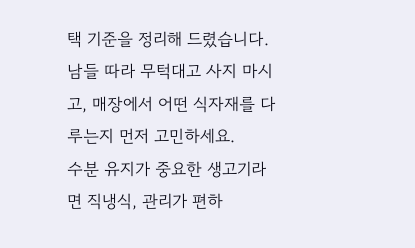택 기준을 정리해 드렸습니다.
남들 따라 무턱대고 사지 마시고, 매장에서 어떤 식자재를 다루는지 먼저 고민하세요.
수분 유지가 중요한 생고기라면 직냉식, 관리가 편하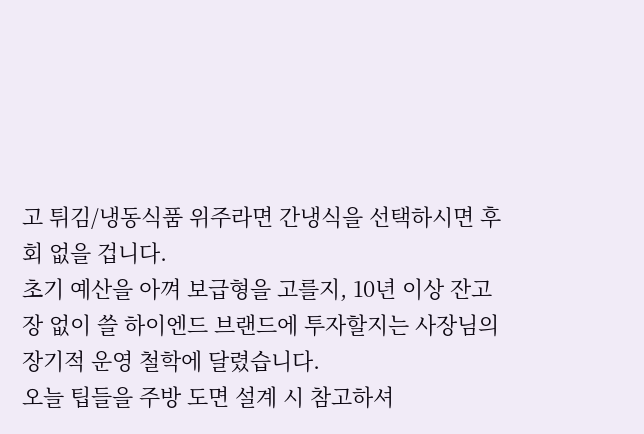고 튀김/냉동식품 위주라면 간냉식을 선택하시면 후회 없을 겁니다.
초기 예산을 아껴 보급형을 고를지, 10년 이상 잔고장 없이 쓸 하이엔드 브랜드에 투자할지는 사장님의 장기적 운영 철학에 달렸습니다.
오늘 팁들을 주방 도면 설계 시 참고하셔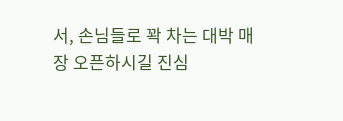서, 손님들로 꽉 차는 대박 매장 오픈하시길 진심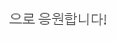으로 응원합니다!